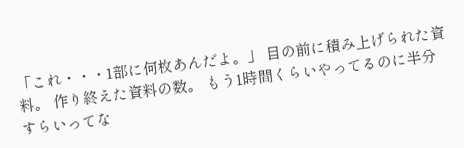「これ・・・1部に何枚あんだよ。」 目の前に積み上げられた資料。 作り終えた資料の数。 もう1時間くらいやってるのに半分すらいってな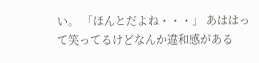い。 「ほんとだよね・・・」 あははって笑ってるけどなんか違和感がある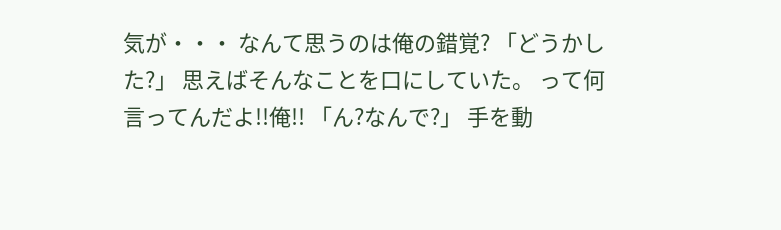気が・・・ なんて思うのは俺の錯覚? 「どうかした?」 思えばそんなことを口にしていた。 って何言ってんだよ!!俺!! 「ん?なんで?」 手を動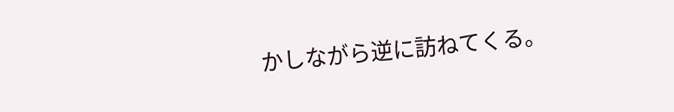かしながら逆に訪ねてくる。